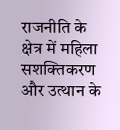राजनीति के क्षेत्र में महिला सशक्तिकरण और उत्थान के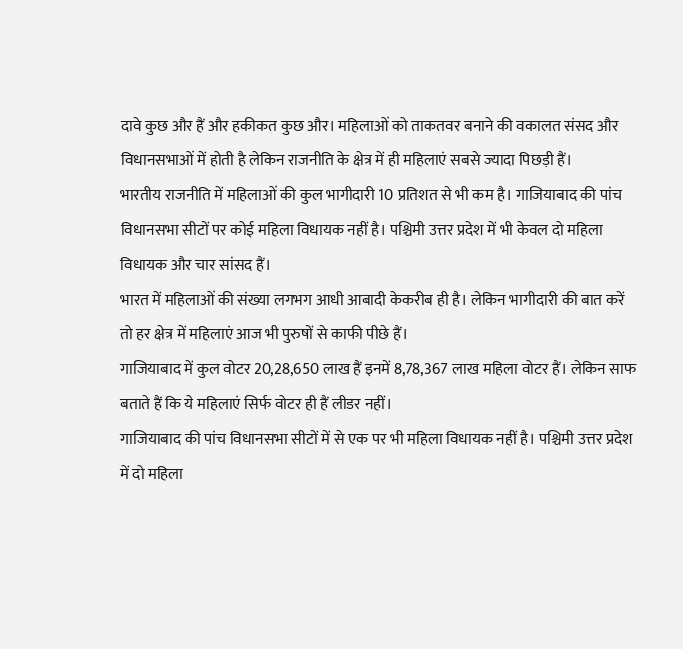दावे कुछ और हैं और हकीकत कुछ और। महिलाओं को ताकतवर बनाने की वकालत संसद और विधानसभाओं में होती है लेकिन राजनीति के क्षेत्र में ही महिलाएं सबसे ज्यादा पिछड़ी हैं।
भारतीय राजनीति में महिलाओं की कुल भागीदारी 10 प्रतिशत से भी कम है। गाजियाबाद की पांच विधानसभा सीटों पर कोई महिला विधायक नहीं है। पश्चिमी उत्तर प्रदेश में भी केवल दो महिला विधायक और चार सांसद हैं।
भारत में महिलाओं की संख्या लगभग आधी आबादी केकरीब ही है। लेकिन भागीदारी की बात करें तो हर क्षेत्र में महिलाएं आज भी पुरुषों से काफी पीछे हैं।
गाजियाबाद में कुल वोटर 20,28,650 लाख हैं इनमें 8,78,367 लाख महिला वोटर हैं। लेकिन साफ बताते हैं कि ये महिलाएं सिर्फ वोटर ही हैं लीडर नहीं।
गाजियाबाद की पांच विधानसभा सीटों में से एक पर भी महिला विधायक नहीं है। पश्चिमी उत्तर प्रदेश में दो महिला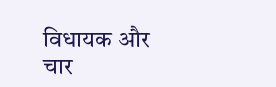विधायक और चार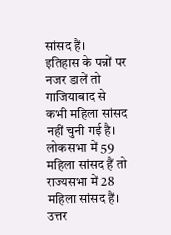सांसद हैं।
इतिहास के पन्नों पर नजर डालें तो गाजियाबाद से कभी महिला सांसद नहीं चुनी गई है। लोकसभा में 59 महिला सांसद हैं तो राज्यसभा में 28 महिला सांसद हैं।
उत्तर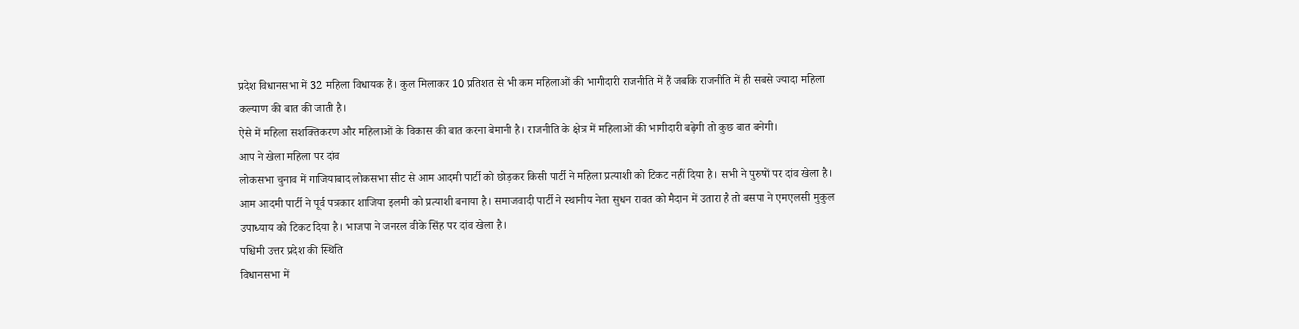प्रदेश विधानसभा में 32 महिला विधायक हैं। कुल मिलाकर 10 प्रतिशत से भी कम महिलाओं की भागीदारी राजनीति में हैं जबकि राजनीति में ही सबसे ज्यादा महिला कल्याण की बात की जाती है।
ऐसे में महिला सशक्तिकरण और महिलाओं के विकास की बात करना बेमानी है। राजनीति के क्षेत्र में महिलाओं की भागीदारी बढ़ेगी तो कुछ बात बनेगी।
आप ने खेला महिला पर दांव
लोकसभा चुनाव में गाजियाबाद लोकसभा सीट से आम आदमी पार्टी को छोड़कर किसी पार्टी ने महिला प्रत्याशी को टिकट नहीं दिया है। सभी ने पुरुषों पर दांव खेला है।
आम आदमी पार्टी ने पूर्व पत्रकार शाजिया इलमी को प्रत्याशी बनाया है। समाजवादी पार्टी ने स्थानीय नेता सुधन रावत को मैदान में उतारा है तो बसपा ने एमएलसी मुकुल उपाध्याय को टिकट दिया है। भाजपा ने जनरल वीके सिंह पर दांव खेला है।
पश्चिमी उत्तर प्रदेश की स्थिति
विधानसभा में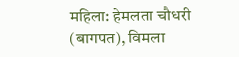महिला: हेमलता चौधरी (बागपत), विमला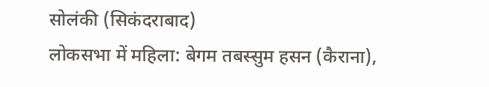सोलंकी (सिकंदराबाद)
लोकसभा में महिला: बेगम तबस्सुम हसन (कैराना),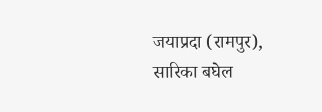जयाप्रदा (रामपुर), सारिका बघेल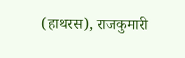(हाथरस), राजकुमारी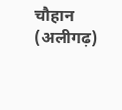चौहान (अलीगढ़)